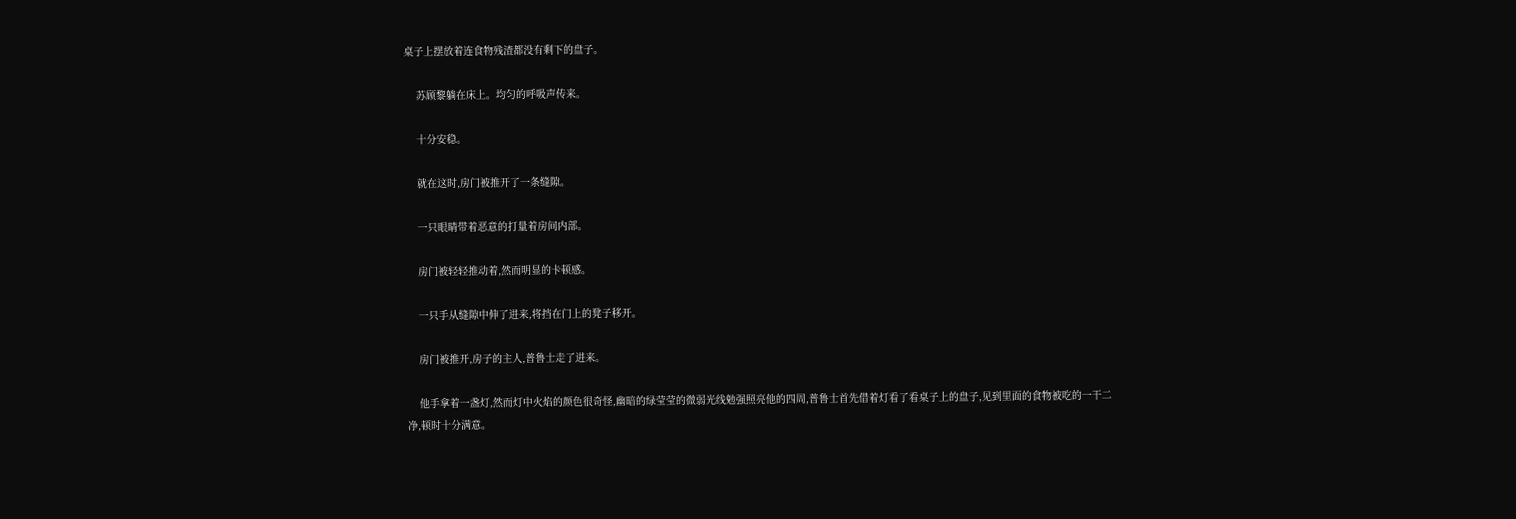桌子上摆放着连食物残渣都没有剩下的盘子。

    苏顾黎躺在床上。均匀的呼吸声传来。

    十分安稳。

    就在这时,房门被推开了一条缝隙。

    一只眼睛带着恶意的打量着房间内部。

    房门被轻轻推动着,然而明显的卡顿感。

    一只手从缝隙中伸了进来,将挡在门上的凳子移开。

    房门被推开,房子的主人,普鲁士走了进来。

    他手拿着一盏灯,然而灯中火焰的颜色很奇怪,幽暗的绿莹莹的微弱光线勉强照亮他的四周,普鲁士首先借着灯看了看桌子上的盘子,见到里面的食物被吃的一干二净,顿时十分满意。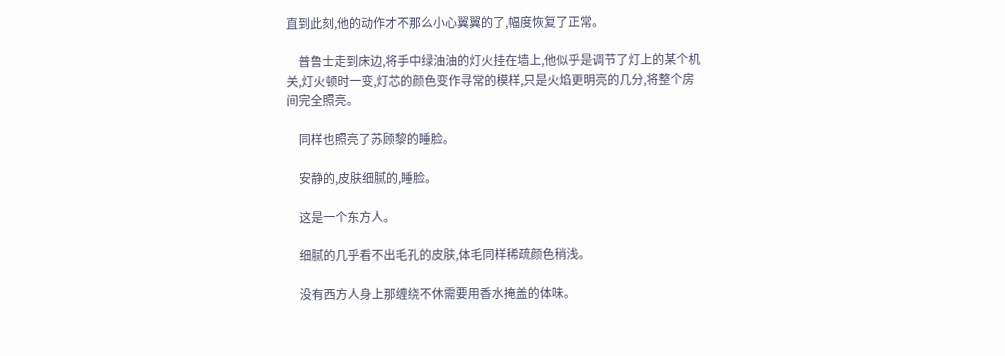直到此刻,他的动作才不那么小心翼翼的了,幅度恢复了正常。

    普鲁士走到床边,将手中绿油油的灯火挂在墙上,他似乎是调节了灯上的某个机关,灯火顿时一变,灯芯的颜色变作寻常的模样,只是火焰更明亮的几分,将整个房间完全照亮。

    同样也照亮了苏顾黎的睡脸。

    安静的,皮肤细腻的,睡脸。

    这是一个东方人。

    细腻的几乎看不出毛孔的皮肤,体毛同样稀疏颜色稍浅。

    没有西方人身上那缠绕不休需要用香水掩盖的体味。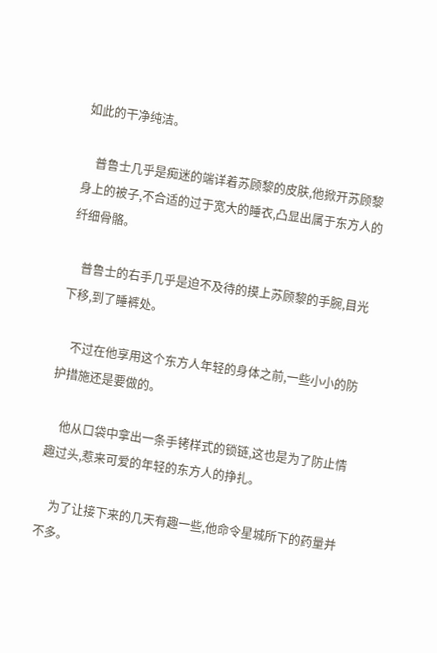如此的干净纯洁。

    普鲁士几乎是痴迷的端详着苏顾黎的皮肤,他掀开苏顾黎身上的被子,不合适的过于宽大的睡衣,凸显出属于东方人的纤细骨骼。

    普鲁士的右手几乎是迫不及待的摸上苏顾黎的手腕,目光下移,到了睡裤处。

    不过在他享用这个东方人年轻的身体之前,一些小小的防护措施还是要做的。

    他从口袋中拿出一条手铐样式的锁链,这也是为了防止情趣过头,惹来可爱的年轻的东方人的挣扎。

    为了让接下来的几天有趣一些,他命令星城所下的药量并不多。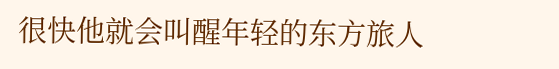很快他就会叫醒年轻的东方旅人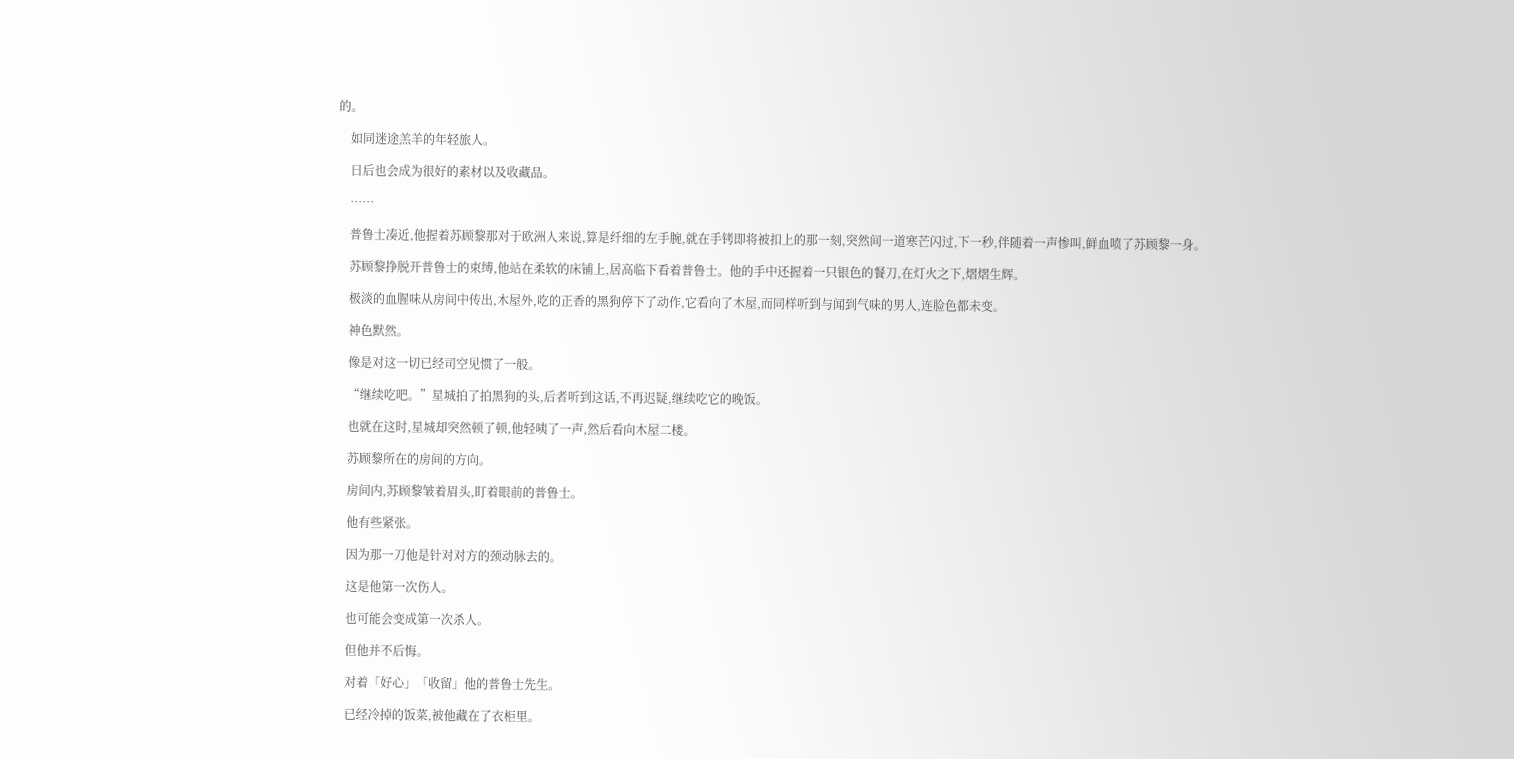的。

    如同迷途羔羊的年轻旅人。

    日后也会成为很好的素材以及收藏品。

    ……

    普鲁士凑近,他握着苏顾黎那对于欧洲人来说,算是纤细的左手腕,就在手铐即将被扣上的那一刻,突然间一道寒芒闪过,下一秒,伴随着一声惨叫,鲜血喷了苏顾黎一身。

    苏顾黎挣脱开普鲁士的束缚,他站在柔软的床铺上,居高临下看着普鲁士。他的手中还握着一只银色的餐刀,在灯火之下,熠熠生辉。

    极淡的血腥味从房间中传出,木屋外,吃的正香的黑狗停下了动作,它看向了木屋,而同样听到与闻到气味的男人,连脸色都未变。

    神色默然。

    像是对这一切已经司空见惯了一般。

    “继续吃吧。”星城拍了拍黑狗的头,后者听到这话,不再迟疑,继续吃它的晚饭。

    也就在这时,星城却突然顿了顿,他轻咦了一声,然后看向木屋二楼。

    苏顾黎所在的房间的方向。

    房间内,苏顾黎皱着眉头,盯着眼前的普鲁士。

    他有些紧张。

    因为那一刀他是针对对方的颈动脉去的。

    这是他第一次伤人。

    也可能会变成第一次杀人。

    但他并不后悔。

    对着「好心」「收留」他的普鲁士先生。

    已经冷掉的饭菜,被他藏在了衣柜里。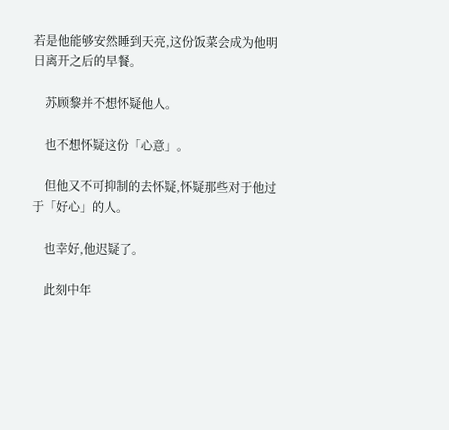若是他能够安然睡到天亮,这份饭菜会成为他明日离开之后的早餐。

    苏顾黎并不想怀疑他人。

    也不想怀疑这份「心意」。

    但他又不可抑制的去怀疑,怀疑那些对于他过于「好心」的人。

    也幸好,他迟疑了。

    此刻中年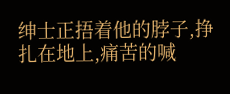绅士正捂着他的脖子,挣扎在地上,痛苦的喊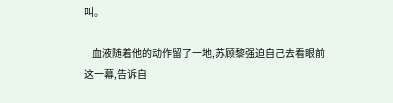叫。

    血液随着他的动作留了一地,苏顾黎强迫自己去看眼前这一幕,告诉自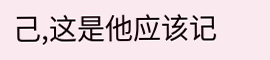己,这是他应该记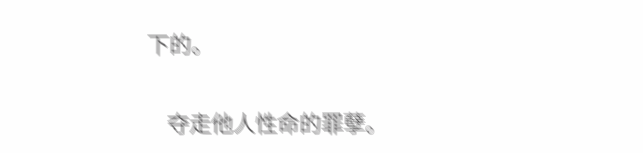下的。

    夺走他人性命的罪孽。